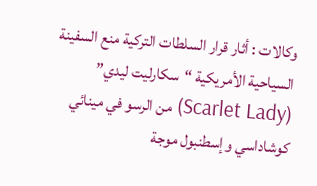وكالات : أثار قرار السلطات التركية منع السفينة السياحية الأمريكية “سكارليت ليدي” (Scarlet Lady) من الرسو في مينائي كوشاداسي وإسطنبول موجة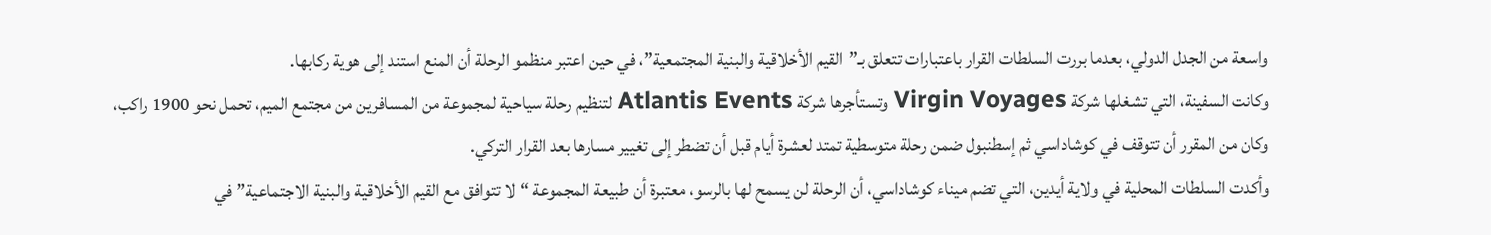واسعة من الجدل الدولي، بعدما بررت السلطات القرار باعتبارات تتعلق بـ”القيم الأخلاقية والبنية المجتمعية”، في حين اعتبر منظمو الرحلة أن المنع استند إلى هوية ركابها.
وكانت السفينة، التي تشغلها شركة Virgin Voyages وتستأجرها شركة Atlantis Events لتنظيم رحلة سياحية لمجموعة من المسافرين من مجتمع الميم، تحمل نحو 1900 راكب، وكان من المقرر أن تتوقف في كوشاداسي ثم إسطنبول ضمن رحلة متوسطية تمتد لعشرة أيام قبل أن تضطر إلى تغيير مسارها بعد القرار التركي.
وأكدت السلطات المحلية في ولاية أيدين، التي تضم ميناء كوشاداسي، أن الرحلة لن يسمح لها بالرسو، معتبرة أن طبيعة المجموعة “لا تتوافق مع القيم الأخلاقية والبنية الاجتماعية” في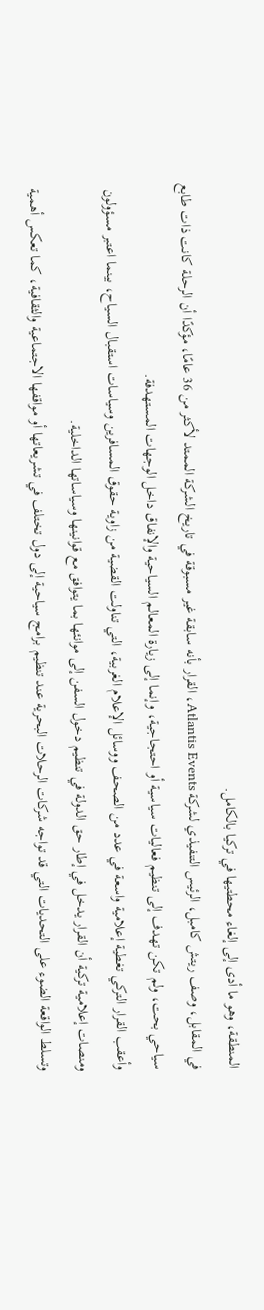المنطقة، وهو ما أدى إلى إلغاء محطتيها في تركيا بالكامل.
في المقابل، وصف ريتش كامبل، الرئيس التنفيذي لشركة Atlantis Events، القرار بأنه سابقة غير مسبوقة في تاريخ الشركة الممتد لأكثر من 36 عامًا، مؤكدًا أن الرحلة كانت ذات طابع سياحي بحت، ولم تكن تهدف إلى تنظيم فعاليات سياسية أو احتجاجية، وإنما إلى زيارة المعالم السياحية والإنفاق داخل الوجهات المستهدفة.
وأعقب القرار التركي تغطية إعلامية واسعة في عدد من الصحف ووسائل الإعلام الغربية، التي تناولت القضية من زاوية حقوق المسافرين وسياسات استقبال السياح، بينما اعتبر مسؤولون ومنصات إعلامية تركية أن القرار يدخل في إطار حق الدولة في تنظيم دخول السفن إلى موانئها بما يتوافق مع قوانينها وسياساتها الداخلية.
وتسلط الواقعة الضوء على التحديات التي قد تواجه شركات الرحلات البحرية عند تنظيم برامج سياحية إلى دول تختلف في تشريعاتها أو مواقفها الاجتماعية والثقافية، كما تعكس أهمية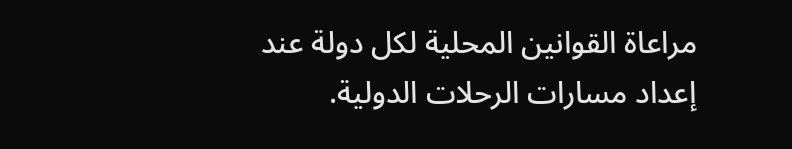مراعاة القوانين المحلية لكل دولة عند إعداد مسارات الرحلات الدولية.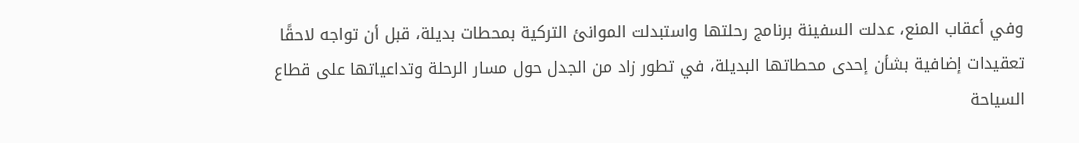وفي أعقاب المنع، عدلت السفينة برنامج رحلتها واستبدلت الموانئ التركية بمحطات بديلة، قبل أن تواجه لاحقًا تعقيدات إضافية بشأن إحدى محطاتها البديلة، في تطور زاد من الجدل حول مسار الرحلة وتداعياتها على قطاع السياحة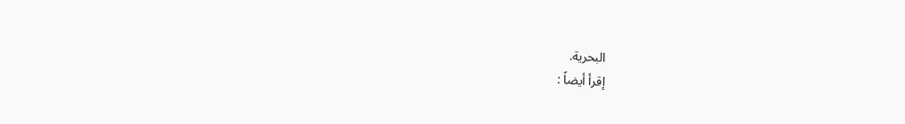البحرية.
إقرأ أيضاً :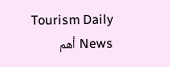Tourism Daily News أهم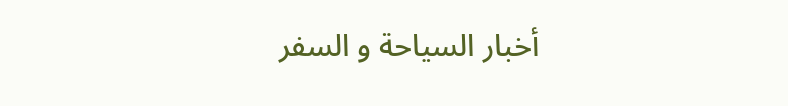أخبار السياحة و السفر